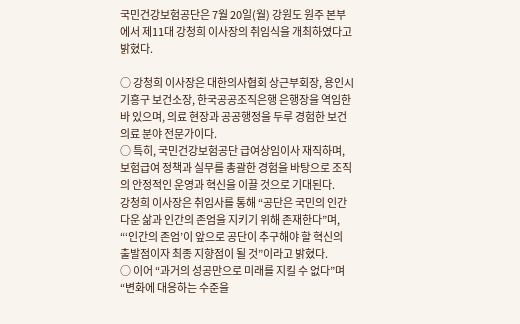국민건강보험공단은 7월 20일(월) 강원도 원주 본부에서 제11대 강청희 이사장의 취임식을 개최하였다고 밝혔다.

○ 강청희 이사장은 대한의사협회 상근부회장, 용인시 기흥구 보건소장, 한국공공조직은행 은행장을 역임한 바 있으며, 의료 현장과 공공행정을 두루 경험한 보건의료 분야 전문가이다.
○ 특히, 국민건강보험공단 급여상임이사 재직하며, 보험급여 정책과 실무를 총괄한 경험을 바탕으로 조직의 안정적인 운영과 혁신을 이끌 것으로 기대된다.
강청희 이사장은 취임사를 통해 “공단은 국민의 인간다운 삶과 인간의 존엄을 지키기 위해 존재한다”며, “‘인간의 존엄’이 앞으로 공단이 추구해야 할 혁신의 출발점이자 최종 지향점이 될 것”이라고 밝혔다.
○ 이어 “과거의 성공만으로 미래를 지킬 수 없다”며 “변화에 대응하는 수준을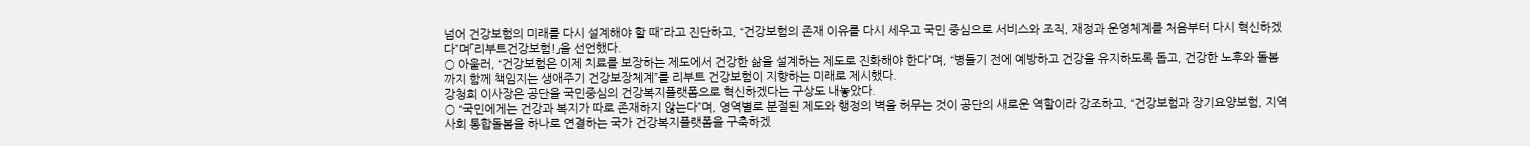넘어 건강보험의 미래를 다시 설계해야 할 때”라고 진단하고, “건강보험의 존재 이유를 다시 세우고 국민 중심으로 서비스와 조직, 재정과 운영체계를 처음부터 다시 혁신하겠다”며「리부트건강보험!」을 선언했다.
○ 아울러, “건강보험은 이제 치료를 보장하는 제도에서 건강한 삶을 설계하는 제도로 진화해야 한다”며, “병들기 전에 예방하고 건강을 유지하도록 돕고, 건강한 노후와 돌봄까지 함께 책임지는 생애주기 건강보장체계”를 리부트 건강보험이 지향하는 미래로 제시했다.
강청희 이사장은 공단을 국민중심의 건강복지플랫폼으로 혁신하겠다는 구상도 내놓았다.
○ “국민에게는 건강과 복지가 따로 존재하지 않는다”며, 영역별로 분절된 제도와 행정의 벽을 허무는 것이 공단의 새로운 역할이라 강조하고, “건강보험과 장기요양보험, 지역사회 통합돌봄을 하나로 연결하는 국가 건강복지플랫폼을 구축하겠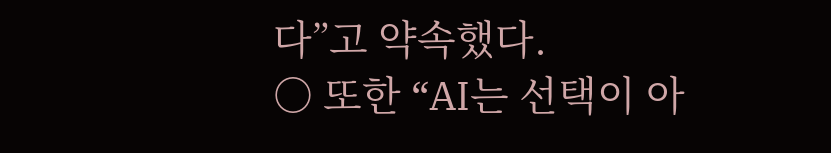다”고 약속했다.
○ 또한 “AI는 선택이 아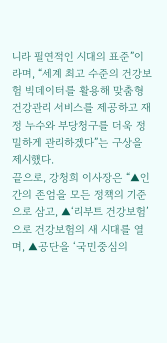니라 필연적인 시대의 표준”이라며, “세계 최고 수준의 건강보험 빅데이터를 활용해 맞춤형 건강관리 서비스를 제공하고 재정 누수와 부당청구를 더욱 정밀하게 관리하겠다”는 구상을 제시했다.
끝으로, 강청희 이사장은 “▲인간의 존엄을 모든 정책의 기준으로 삼고, ▲‘리부트 건강보험’으로 건강보험의 새 시대를 열며, ▲공단을 ‘국민중심의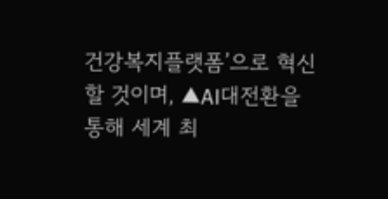건강복지플랫폼’으로 혁신할 것이며, ▲AI대전환을 통해 세계 최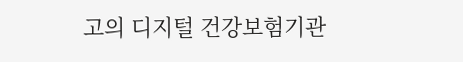고의 디지털 건강보험기관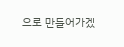으로 만들어가겠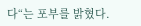다“는 포부를 밝혔다.